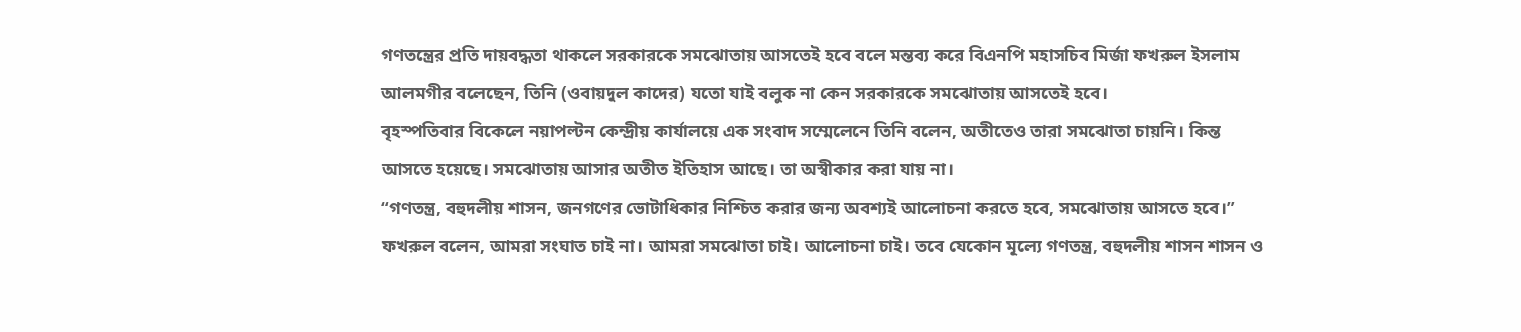গণতন্ত্রের প্রতি দায়বদ্ধতা থাকলে সরকারকে সমঝোতায় আসতেই হবে বলে মন্তব্য করে বিএনপি মহাসচিব মির্জা ফখরুল ইসলাম আলমগীর বলেছেন, তিনি (ওবায়দুল কাদের) যতো যাই বলুক না কেন সরকারকে সমঝোতায় আসতেই হবে।
বৃহস্পতিবার বিকেলে নয়াপল্টন কেন্দ্রীয় কার্যালয়ে এক সংবাদ সম্মেলেনে তিনি বলেন, অতীতেও তারা সমঝোতা চায়নি। কিন্ত আসতে হয়েছে। সমঝোতায় আসার অতীত ইতিহাস আছে। তা অস্বীকার করা যায় না।
“গণতন্ত্র, বহুদলীয় শাসন, জনগণের ভোটাধিকার নিশ্চিত করার জন্য অবশ্যই আলোচনা করতে হবে, সমঝোতায় আসতে হবে।”
ফখরুল বলেন, আমরা সংঘাত চাই না। আমরা সমঝোতা চাই। আলোচনা চাই। তবে যেকোন মূল্যে গণতন্ত্র, বহুদলীয় শাসন শাসন ও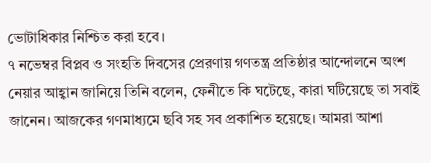ভোটাধিকার নিশ্চিত করা হবে।
৭ নভেম্বর বিপ্লব ও সংহতি দিবসের প্রেরণায় গণতন্ত্র প্রতিষ্ঠার আন্দোলনে অংশ নেয়ার আহ্বান জানিয়ে তিনি বলেন, ফেনীতে কি ঘটেছে, কারা ঘটিয়েছে তা সবাই জানেন। আজকের গণমাধ্যমে ছবি সহ সব প্রকাশিত হয়েছে। আমরা আশা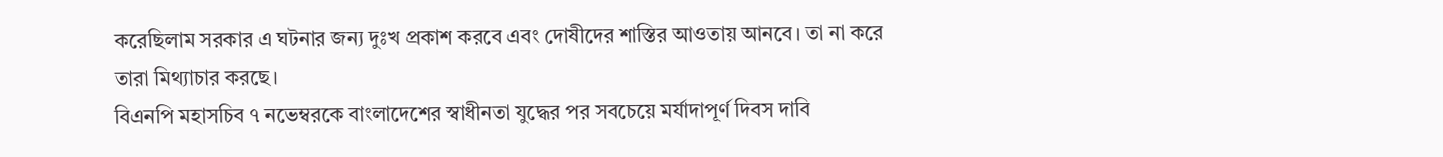করেছিলাম সরকার এ ঘটনার জন্য দুঃখ প্রকাশ করবে এবং দোষীদের শাস্তির আওতায় আনবে। তা না করে তারা মিথ্যাচার করছে।
বিএনপি মহাসচিব ৭ নভেম্বরকে বাংলাদেশের স্বাধীনতা যুদ্ধের পর সবচেয়ে মর্যাদাপূর্ণ দিবস দাবি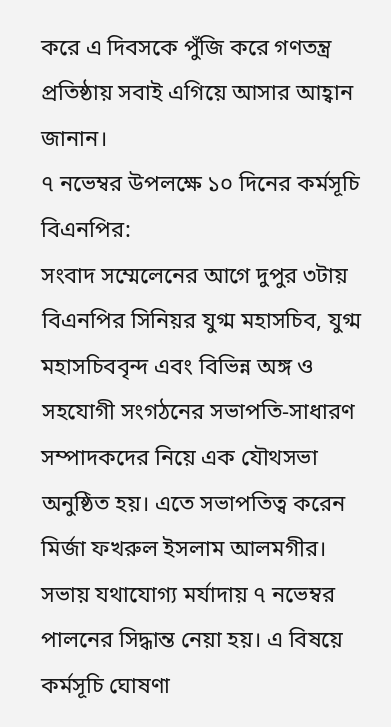করে এ দিবসকে পুঁজি করে গণতন্ত্র প্রতিষ্ঠায় সবাই এগিয়ে আসার আহ্বান জানান।
৭ নভেম্বর উপলক্ষে ১০ দিনের কর্মসূচি বিএনপির:
সংবাদ সম্মেলেনের আগে দুপুর ৩টায় বিএনপির সিনিয়র যুগ্ম মহাসচিব, যুগ্ম মহাসচিববৃন্দ এবং বিভিন্ন অঙ্গ ও সহযোগী সংগঠনের সভাপতি-সাধারণ সম্পাদকদের নিয়ে এক যৌথসভা অনুষ্ঠিত হয়। এতে সভাপতিত্ব করেন মির্জা ফখরুল ইসলাম আলমগীর।
সভায় যথাযোগ্য মর্যাদায় ৭ নভেম্বর পালনের সিদ্ধান্ত নেয়া হয়। এ বিষয়ে কর্মসূচি ঘোষণা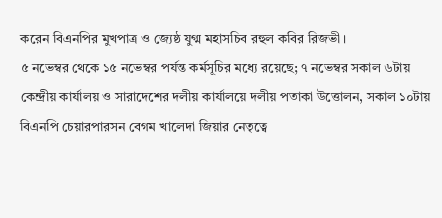করেন বিএনপির মুখপাত্র ও জ্যেষ্ঠ যুগ্ম মহাসচিব রহুল কবির রিজভী।
৫ নভেম্বর থেকে ১৫ নভেম্বর পর্যন্ত কর্মসূচির মধ্যে রয়েছে; ৭ নভেম্বর সকাল ৬টায় কেন্দ্রীয় কার্যালয় ও সারাদেশের দলীয় কার্যালয়ে দলীয় পতাকা উত্তোলন, সকাল ১০টায় বিএনপি চেয়ারপারসন বেগম খালেদা জিয়ার নেতৃত্বে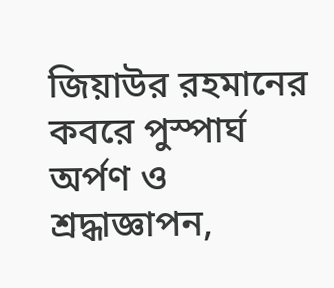জিয়াউর রহমানের কবরে পুস্পার্ঘ অর্পণ ও শ্রদ্ধাজ্ঞাপন,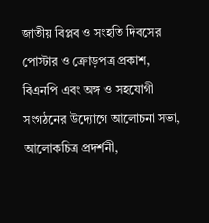জাতীয় বিপ্লব ও সংহতি দিবসের পোস্টার ও ক্রোড়পত্র প্রকাশ, বিএনপি এবং অঙ্গ ও সহযোগী সংগঠনের উদ্যোগে আলোচনা সভা, আলোকচিত্র প্রদর্শনী,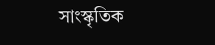সাংস্কৃতিক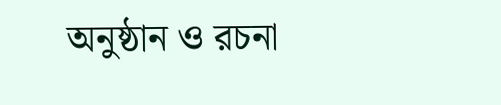অনুষ্ঠান ও রচনা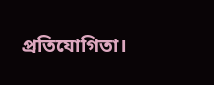প্রতিযোগিতা।